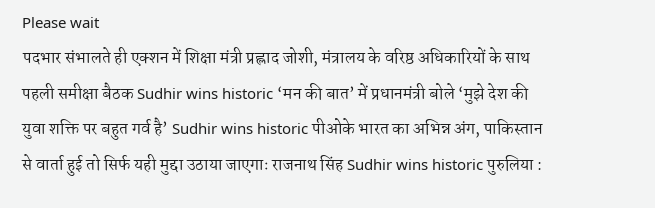Please wait
पदभार संभालते ही एक्शन में शिक्षा मंत्री प्रह्लाद जोशी, मंत्रालय के वरिष्ठ अधिकारियों के साथ पहली समीक्षा बैठक Sudhir wins historic ‘मन की बात’ में प्रधानमंत्री बोले ‘मुझे देश की युवा शक्ति पर बहुत गर्व है’ Sudhir wins historic पीओके भारत का अभिन्न अंग, पाकिस्तान से वार्ता हुई तो सिर्फ यही मुद्दा उठाया जाएगाः राजनाथ सिंह Sudhir wins historic पुरुलिया :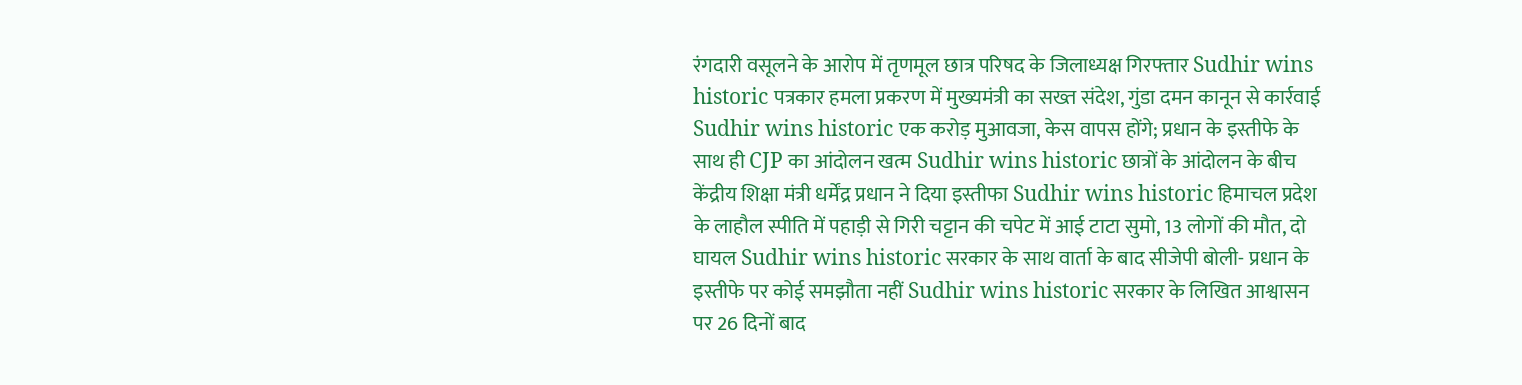रंगदारी वसूलने के आरोप में तृणमूल छात्र परिषद के जिलाध्यक्ष गिरफ्तार Sudhir wins historic पत्रकार हमला प्रकरण में मुख्यमंत्री का सख्त संदेश, गुंडा दमन कानून से कार्रवाई Sudhir wins historic एक करोड़ मुआवजा, केस वापस होंगे; प्रधान के इस्तीफे के साथ ही CJP का आंदोलन खत्म Sudhir wins historic छात्रों के आंदोलन के बीच केंद्रीय शिक्षा मंत्री धर्मेंद्र प्रधान ने दिया इस्तीफा Sudhir wins historic हिमाचल प्रदेश के लाहौल स्पीति में पहाड़ी से गिरी चट्टान की चपेट में आई टाटा सुमो, 13 लोगों की मौत, दो घायल Sudhir wins historic सरकार के साथ वार्ता के बाद सीजेपी बोली- प्रधान के इस्तीफे पर कोई समझौता नहीं Sudhir wins historic सरकार के लिखित आश्वासन पर 26 दिनों बाद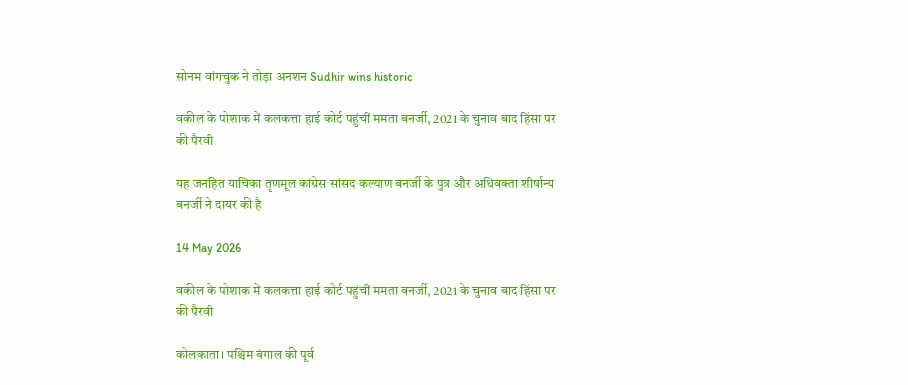सोनम वांगचुक ने तोड़ा अनशन Sudhir wins historic

वकील के पोशाक में कलकत्ता हाई कोर्ट पहुंचीं ममता बनर्जी, 2021 के चुनाव बाद हिंसा पर की पैरवी

यह जनहित याचिका तृणमूल कांग्रेस सांसद कल्याण बनर्जी के पुत्र और अधिवक्ता शीर्षान्य बनर्जी ने दायर की है

14 May 2026

वकील के पोशाक में कलकत्ता हाई कोर्ट पहुंचीं ममता बनर्जी, 2021 के चुनाव बाद हिंसा पर की पैरवी

कोलकाता। पश्चिम बंगाल की पूर्व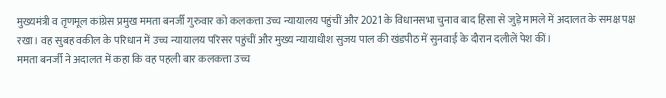मुख्यमंत्री व तृणमूल कांग्रेस प्रमुख ममता बनर्जी गुरुवार को कलकत्ता उच्च न्यायालय पहुंचीं और 2021 के विधानसभा चुनाव बाद हिंसा से जुड़े मामले में अदालत के समक्ष पक्ष रखा। वह सुबह वकील के परिधान में उच्च न्यायालय परिसर पहुंचीं और मुख्य न्यायाधीश सुजय पाल की खंडपीठ में सुनवाई के दौरान दलीलें पेश कीं।
ममता बनर्जी ने अदालत में कहा कि वह पहली बार कलकत्ता उच्च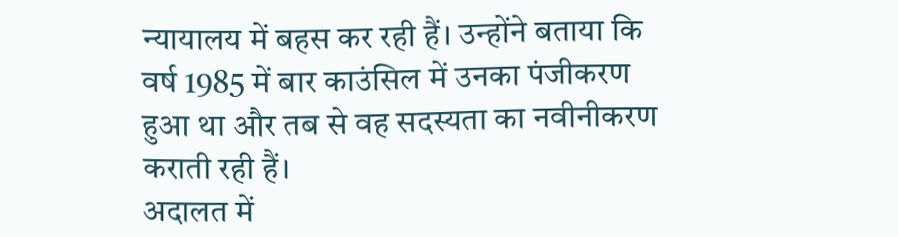न्यायालय में बहस कर रही हैं। उन्होंने बताया कि वर्ष 1985 में बार काउंसिल में उनका पंजीकरण हुआ था और तब से वह सदस्यता का नवीनीकरण कराती रही हैं।
अदालत में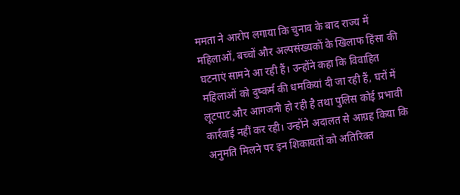ममता ने आरोप लगाया कि चुनाव के बाद राज्य में महिलाओं, बच्चों और अल्पसंख्यकों के खिलाफ हिंसा की घटनाएं सामने आ रही हैं। उन्होंने कहा कि विवाहित महिलाओं को दुष्कर्म की धमकियां दी जा रही हैं, घरों में लूटपाट और आगजनी हो रही है तथा पुलिस कोई प्रभावी कार्रवाई नहीं कर रही। उन्होंने अदालत से आग्रह किया कि अनुमति मिलने पर इन शिकायतों को अतिरिक्त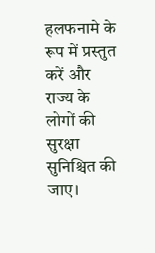हलफनामे के रूप में प्रस्तुत करें और राज्य के लोगों की सुरक्षा सुनिश्चित की जाए।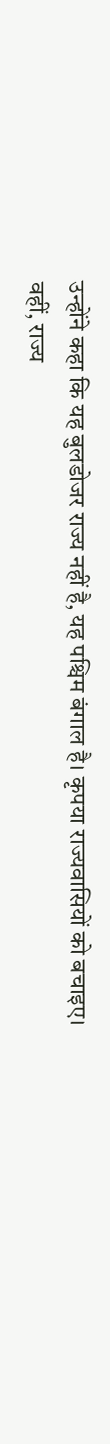उन्होंने कहा कि यह बुलडोजर राज्य नहीं है, यह पश्चिम बंगाल है। कृपया राज्यवासियों को बचाइए।
वहीं, राज्य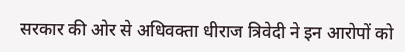सरकार की ओर से अधिवक्ता धीराज त्रिवेदी ने इन आरोपों को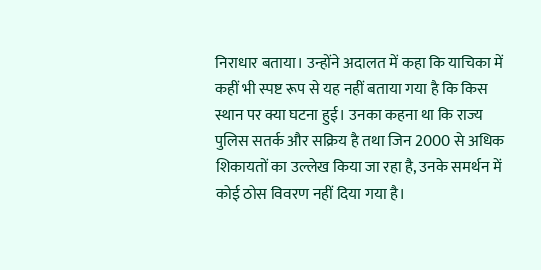निराधार बताया। उन्होंने अदालत में कहा कि याचिका में कहीं भी स्पष्ट रूप से यह नहीं बताया गया है कि किस स्थान पर क्या घटना हुई। उनका कहना था कि राज्य पुलिस सतर्क और सक्रिय है तथा जिन 2000 से अधिक शिकायतों का उल्लेख किया जा रहा है, उनके समर्थन में कोई ठोस विवरण नहीं दिया गया है।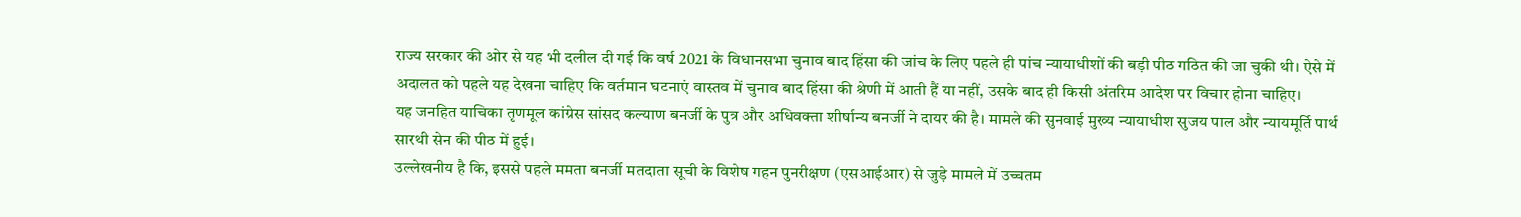राज्य सरकार की ओर से यह भी दलील दी गई कि वर्ष 2021 के विधानसभा चुनाव बाद हिंसा की जांच के लिए पहले ही पांच न्यायाधीशों की बड़ी पीठ गठित की जा चुकी थी। ऐसे में अदालत को पहले यह देखना चाहिए कि वर्तमान घटनाएं वास्तव में चुनाव बाद हिंसा की श्रेणी में आती हैं या नहीं, उसके बाद ही किसी अंतरिम आदेश पर विचार होना चाहिए।
यह जनहित याचिका तृणमूल कांग्रेस सांसद कल्याण बनर्जी के पुत्र और अधिवक्ता शीर्षान्य बनर्जी ने दायर की है। मामले की सुनवाई मुख्य न्यायाधीश सुजय पाल और न्यायमूर्ति पार्थ सारथी सेन की पीठ में हुई।
उल्लेखनीय है कि, इससे पहले ममता बनर्जी मतदाता सूची के विशेष गहन पुनरीक्षण (एसआईआर) से जुड़े मामले में उच्चतम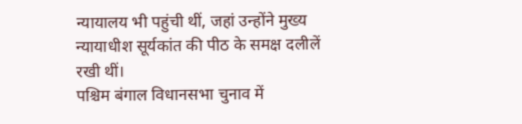न्यायालय भी पहुंची थीं, जहां उन्होंने मुख्य न्यायाधीश सूर्यकांत की पीठ के समक्ष दलीलें रखी थीं।
पश्चिम बंगाल विधानसभा चुनाव में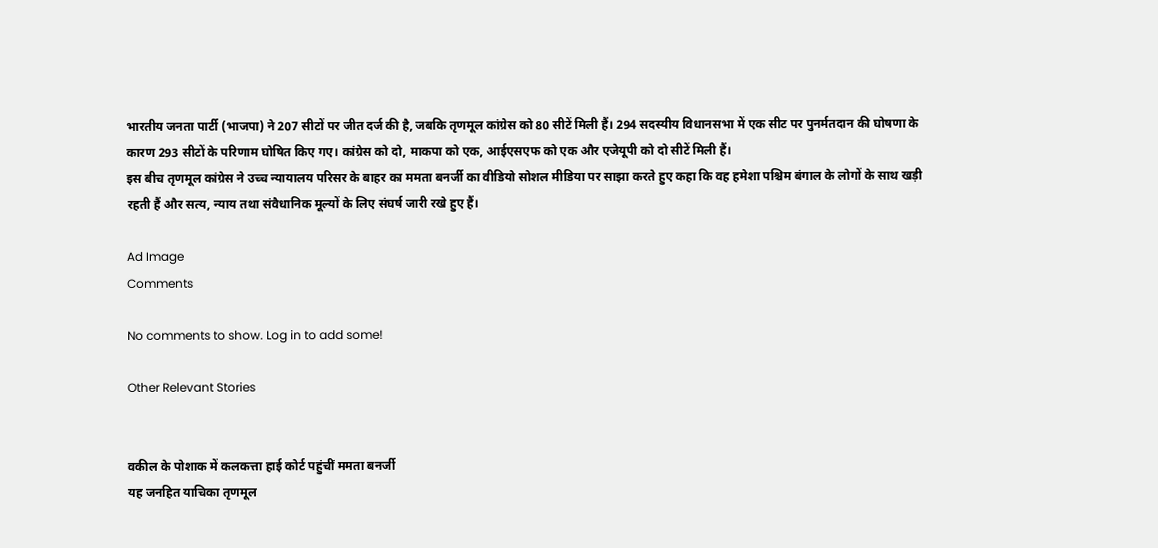भारतीय जनता पार्टी (भाजपा) ने 207 सीटों पर जीत दर्ज की है, जबकि तृणमूल कांग्रेस को 80 सीटें मिली हैं। 294 सदस्यीय विधानसभा में एक सीट पर पुनर्मतदान की घोषणा के कारण 293 सीटों के परिणाम घोषित किए गए। कांग्रेस को दो, माकपा को एक, आईएसएफ को एक और एजेयूपी को दो सीटें मिली हैं।
इस बीच तृणमूल कांग्रेस ने उच्च न्यायालय परिसर के बाहर का ममता बनर्जी का वीडियो सोशल मीडिया पर साझा करते हुए कहा कि वह हमेशा पश्चिम बंगाल के लोगों के साथ खड़ी रहती हैं और सत्य, न्याय तथा संवैधानिक मूल्यों के लिए संघर्ष जारी रखे हुए हैं।

Ad Image
Comments

No comments to show. Log in to add some!

Other Relevant Stories


वकील के पोशाक में कलकत्ता हाई कोर्ट पहुंचीं ममता बनर्जी
यह जनहित याचिका तृणमूल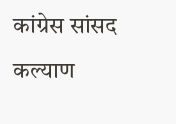कांग्रेस सांसद कल्याण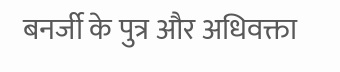बनर्जी के पुत्र और अधिवक्ता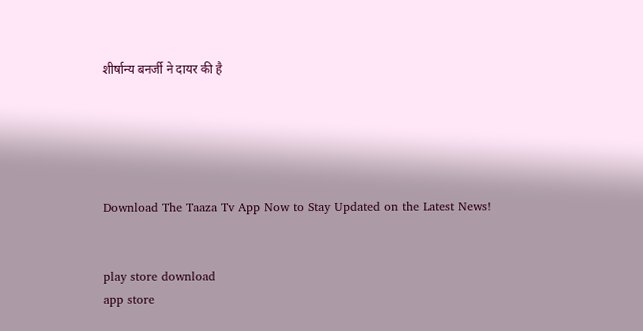शीर्षान्य बनर्जी ने दायर की है





Download The Taaza Tv App Now to Stay Updated on the Latest News!


play store download
app store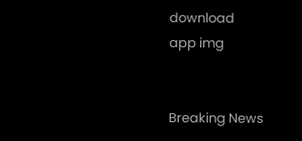download
app img


Breaking News